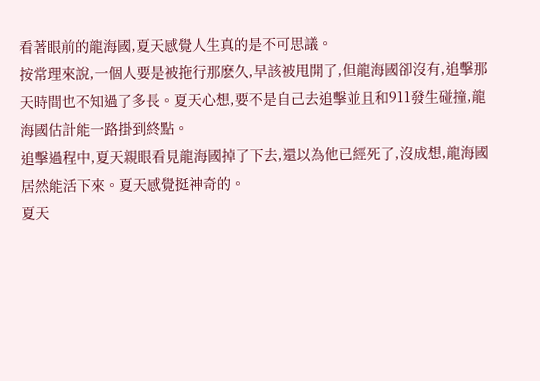看著眼前的龍海國,夏天感覺人生真的是不可思議。
按常理來說,一個人要是被拖行那麽久,早該被甩開了,但龍海國卻沒有,追擊那天時間也不知過了多長。夏天心想,要不是自己去追擊並且和911發生碰撞,龍海國估計能一路掛到終點。
追擊過程中,夏天親眼看見龍海國掉了下去,還以為他已經死了,沒成想,龍海國居然能活下來。夏天感覺挺神奇的。
夏天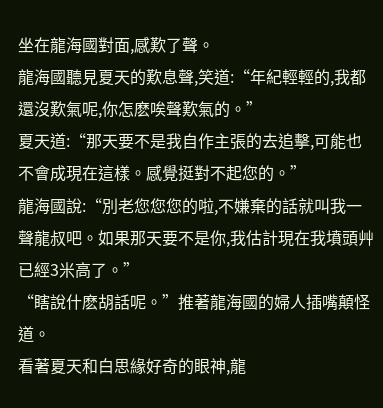坐在龍海國對面,感歎了聲。
龍海國聽見夏天的歎息聲,笑道:“年紀輕輕的,我都還沒歎氣呢,你怎麽唉聲歎氣的。”
夏天道:“那天要不是我自作主張的去追擊,可能也不會成現在這樣。感覺挺對不起您的。”
龍海國說:“別老您您您的啦,不嫌棄的話就叫我一聲龍叔吧。如果那天要不是你,我估計現在我墳頭艸已經3米高了。”
“瞎說什麽胡話呢。”推著龍海國的婦人插嘴顛怪道。
看著夏天和白思緣好奇的眼神,龍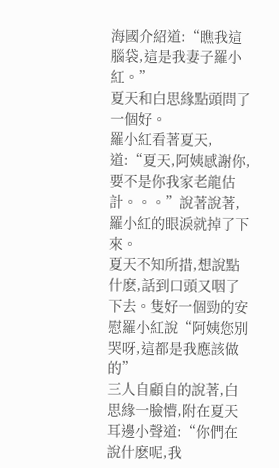海國介紹道:“瞧我這腦袋,這是我妻子羅小紅。”
夏天和白思緣點頭問了一個好。
羅小紅看著夏天,道:“夏天,阿姨感謝你,要不是你我家老龍估計。。。”說著說著,羅小紅的眼淚就掉了下來。
夏天不知所措,想說點什麽,話到口頭又咽了下去。隻好一個勁的安慰羅小紅說“阿姨您別哭呀,這都是我應該做的”
三人自顧自的說著,白思緣一臉懵,附在夏天耳邊小聲道:“你們在說什麽呢,我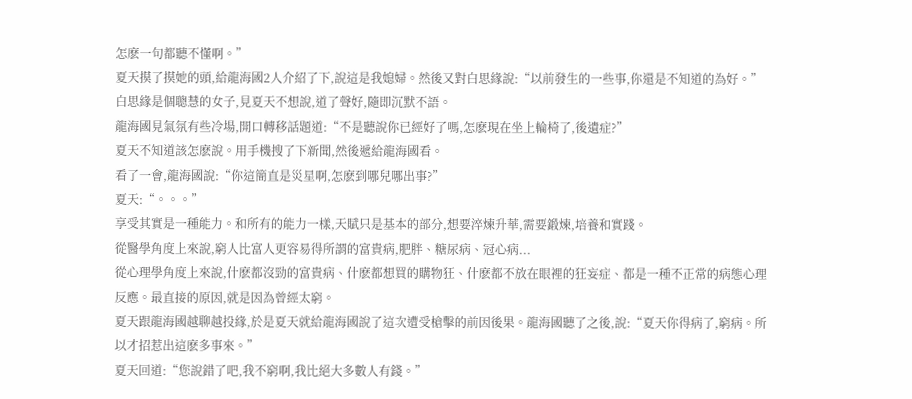怎麽一句都聽不懂啊。”
夏天摸了摸她的頭,給龍海國2人介紹了下,說這是我媳婦。然後又對白思緣說:“以前發生的一些事,你還是不知道的為好。”
白思緣是個聰慧的女子,見夏天不想說,道了聲好,隨即沉默不語。
龍海國見氣氛有些冷場,開口轉移話題道:“不是聽說你已經好了嗎,怎麽現在坐上輪椅了,後遺症?”
夏天不知道該怎麽說。用手機搜了下新聞,然後遞給龍海國看。
看了一會,龍海國說:“你這簡直是災星啊,怎麽到哪兒哪出事?”
夏天:“。。。”
享受其實是一種能力。和所有的能力一樣,天賦只是基本的部分,想要淬煉升華,需要鍛煉,培養和實踐。
從醫學角度上來說,窮人比富人更容易得所謂的富貴病,肥胖、糖尿病、冠心病...
從心理學角度上來說,什麽都沒勁的富貴病、什麽都想買的購物狂、什麽都不放在眼裡的狂妄症、都是一種不正常的病態心理反應。最直接的原因,就是因為曾經太窮。
夏天跟龍海國越聊越投緣,於是夏天就給龍海國說了這次遭受槍擊的前因後果。龍海國聽了之後,說:“夏天你得病了,窮病。所以才招惹出這麽多事來。”
夏天回道:“您說錯了吧,我不窮啊,我比絕大多數人有錢。”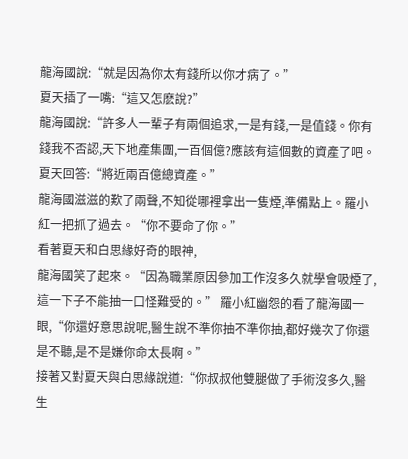龍海國說:“就是因為你太有錢所以你才病了。”
夏天插了一嘴:“這又怎麽說?”
龍海國說:“許多人一輩子有兩個追求,一是有錢,一是值錢。你有錢我不否認,天下地產集團,一百個億?應該有這個數的資產了吧。
夏天回答:“將近兩百億總資產。”
龍海國滋滋的歎了兩聲,不知從哪裡拿出一隻煙,準備點上。羅小紅一把抓了過去。“你不要命了你。”
看著夏天和白思緣好奇的眼神,
龍海國笑了起來。“因為職業原因參加工作沒多久就學會吸煙了,這一下子不能抽一口怪難受的。” 羅小紅幽怨的看了龍海國一眼,“你還好意思說呢,醫生說不準你抽不準你抽,都好幾次了你還是不聽,是不是嫌你命太長啊。”
接著又對夏天與白思緣說道:“你叔叔他雙腿做了手術沒多久,醫生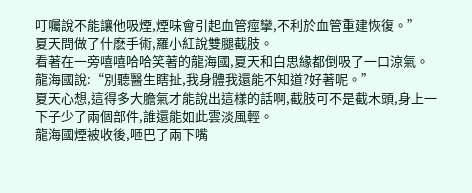叮囑說不能讓他吸煙,煙味會引起血管痙攣,不利於血管重建恢復。”
夏天問做了什麽手術,羅小紅說雙腿截肢。
看著在一旁嘻嘻哈哈笑著的龍海國,夏天和白思緣都倒吸了一口涼氣。
龍海國說:“別聽醫生瞎扯,我身體我還能不知道?好著呢。”
夏天心想,這得多大膽氣才能說出這樣的話啊,截肢可不是截木頭,身上一下子少了兩個部件,誰還能如此雲淡風輕。
龍海國煙被收後,咂巴了兩下嘴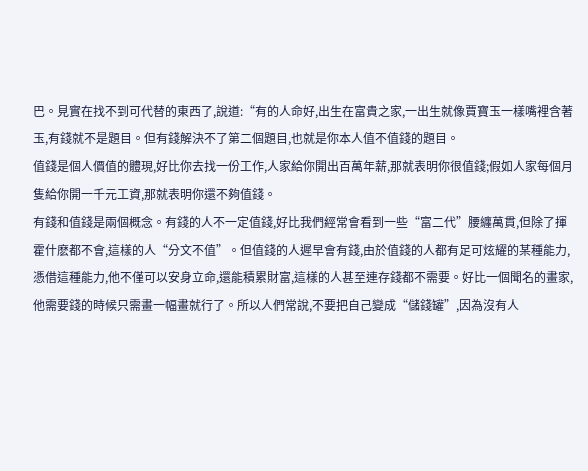巴。見實在找不到可代替的東西了,說道:“有的人命好,出生在富貴之家,一出生就像賈寶玉一樣嘴裡含著玉,有錢就不是題目。但有錢解決不了第二個題目,也就是你本人值不值錢的題目。
值錢是個人價值的體現,好比你去找一份工作,人家給你開出百萬年薪,那就表明你很值錢;假如人家每個月隻給你開一千元工資,那就表明你還不夠值錢。
有錢和值錢是兩個概念。有錢的人不一定值錢,好比我們經常會看到一些“富二代”腰纏萬貫,但除了揮霍什麽都不會,這樣的人“分文不值”。但值錢的人遲早會有錢,由於值錢的人都有足可炫耀的某種能力,憑借這種能力,他不僅可以安身立命,還能積累財富,這樣的人甚至連存錢都不需要。好比一個聞名的畫家,他需要錢的時候只需畫一幅畫就行了。所以人們常說,不要把自己變成“儲錢罐”,因為沒有人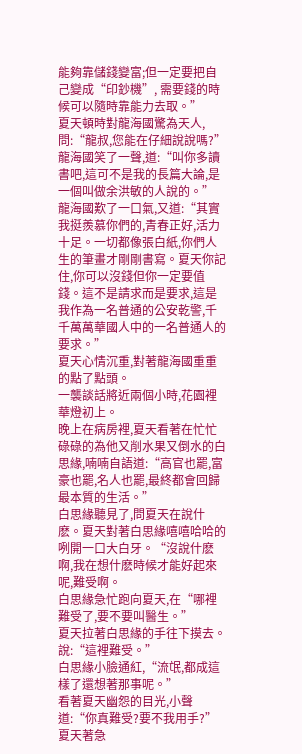能夠靠儲錢變富;但一定要把自己變成“印鈔機”, 需要錢的時候可以隨時靠能力去取。”
夏天頓時對龍海國驚為天人,問:“龍叔,您能在仔細說說嗎?”
龍海國笑了一聲,道:“叫你多讀書吧,這可不是我的長篇大論,是一個叫做余洪敏的人說的。”
龍海國歎了一口氣,又道:“其實我挺羨慕你們的,青春正好,活力十足。一切都像張白紙,你們人生的筆畫才剛剛書寫。夏天你記住,你可以沒錢但你一定要值錢。這不是請求而是要求,這是我作為一名普通的公安乾警,千千萬萬華國人中的一名普通人的要求。”
夏天心情沉重,對著龍海國重重的點了點頭。
一襲談話將近兩個小時,花園裡華燈初上。
晚上在病房裡,夏天看著在忙忙碌碌的為他又削水果又倒水的白思緣,喃喃自語道:“高官也罷,富豪也罷,名人也罷,最終都會回歸最本質的生活。”
白思緣聽見了,問夏天在說什麽。夏天對著白思緣嘻嘻哈哈的咧開一口大白牙。“沒說什麽啊,我在想什麽時候才能好起來呢,難受啊。
白思緣急忙跑向夏天,在“哪裡難受了,要不要叫醫生。”
夏天拉著白思緣的手往下摸去。說:“這裡難受。”
白思緣小臉通紅,“流氓,都成這樣了還想著那事呢。”
看著夏天幽怨的目光,小聲道:“你真難受?要不我用手?”
夏天著急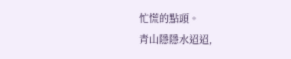忙慌的點頭。
青山隱隱水迢迢,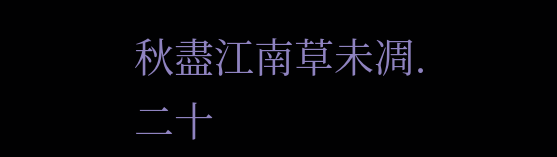秋盡江南草未凋.
二十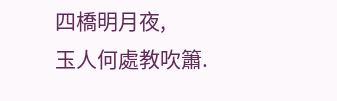四橋明月夜,
玉人何處教吹簫.